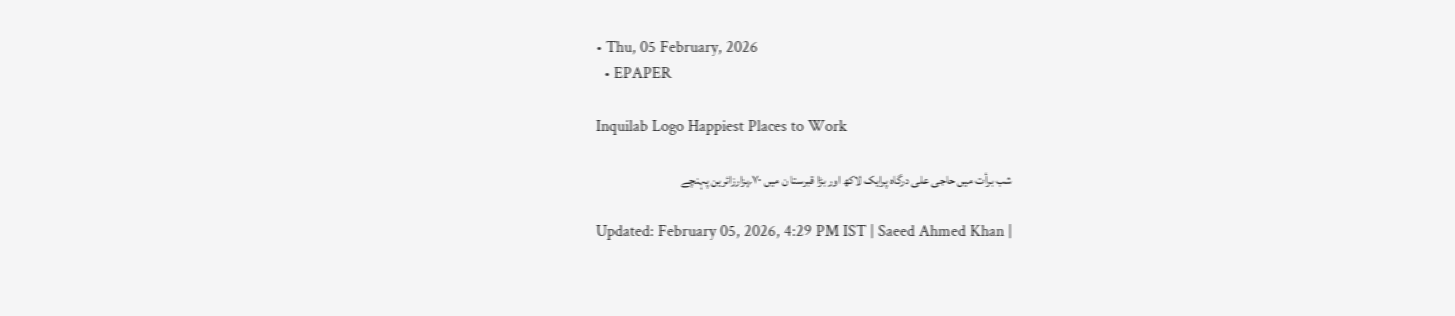• Thu, 05 February, 2026
  • EPAPER

Inquilab Logo Happiest Places to Work

شب برأت میں حاجی علی درگاہ پرایک لاکھ اور بڑا قبرستا ن میں ۷۰؍ہزارزائرین پہنچے

Updated: February 05, 2026, 4:29 PM IST | Saeed Ahmed Khan |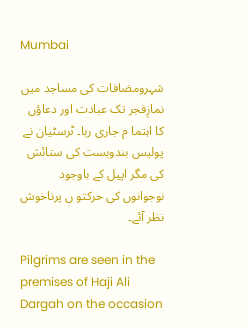Mumbai

شہرومضافات کی مساجد میں نمازِفجر تک عبادت اور دعاؤں کا اہتما م جاری رہا۔ ٹرسٹیان نے پولیس بندوبست کی ستائش کی مگر اپیل کے باوجود نوجوانوں کی حرکتو ں پرناخوش نظر آئے۔

Pilgrims are seen in the premises of Haji Ali Dargah on the occasion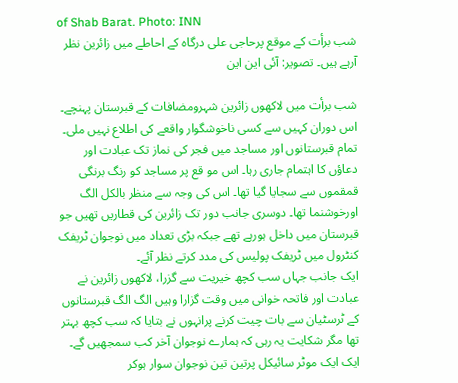of Shab Barat. Photo: INN
شب برأت کے موقع پرحاجی علی درگاہ کے احاطے میں زائرین نظر آرہے ہیں۔ تصویر: آئی این این

شب برأت میں لاکھوں زائرین شہرومضافات کے قبرستان پہنچے۔ اس دوران کہیں سے کسی ناخوشگوار واقعے کی اطلاع نہیں ملی۔ تمام قبرستانوں اور مساجد میں فجر کی نماز تک عبادت اور دعاؤں کا اہتمام جاری رہا۔ اس مو قع پر مساجد کو رنگ برنگی قمقموں سے سجایا گیا تھا۔ اس کی وجہ سے منظر بالکل الگ اورخوشنما تھا۔ دوسری جانب دور تک زائرین کی قطاریں تھیں جو قبرستان میں داخل ہورہے تھے جبکہ بڑی تعداد میں نوجوان ٹریفک کنٹرول میں ٹریفک پولیس کی مدد کرتے نظر آئے۔
ایک جانب جہاں سب کچھ خیریت سے گزرا، لاکھوں زائرین نے عبادت اور فاتحہ خوانی میں وقت گزارا وہیں الگ الگ قبرستانوں کے ٹرسٹیان سے بات چیت کرنے پرانہوں نے بتایا کہ سب کچھ بہتر تھا مگر شکایت یہ رہی کہ ہمارے نوجوان آخر کب سمجھیں گے۔ ایک ایک موٹر سائیکل پرتین تین نوجوان سوار ہوکر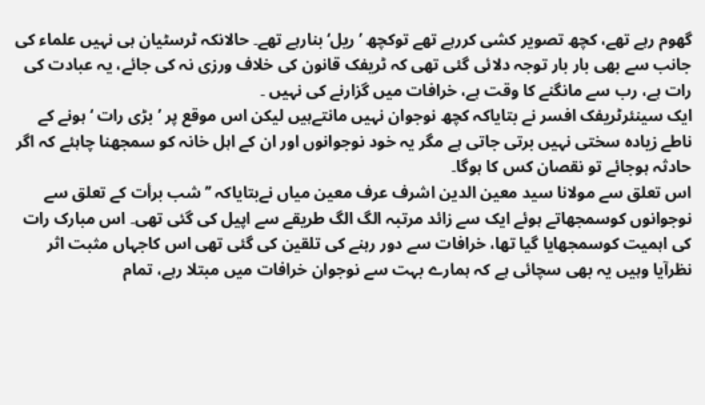گھوم رہے تھے، کچھ تصویر کشی کررہے تھے توکچھ ’ریل‘ بنارہے تھے۔ حالانکہ ٹرسٹیان ہی نہیں علماء کی جانب سے بھی بار بار توجہ دلائی گئی تھی کہ ٹریفک قانون کی خلاف ورزی نہ کی جائے، یہ عبادت کی رات ہے، رب سے مانگنے کا وقت ہے، خرافات میں گزارنے کی نہیں ۔
ایک سینئرٹریفک افسر نے بتایاکہ کچھ نوجوان نہیں مانتےہیں لیکن اس موقع پر ’بڑی رات ‘ہونے کے ناطے زیادہ سختی نہیں برتی جاتی ہے مگر یہ خود نوجوانوں اور ان کے اہل خانہ کو سمجھنا چاہئے کہ اگر حادثہ ہوجائے تو نقصان کس کا ہوگا۔
اس تعلق سے مولانا سید معین الدین اشرف عرف معین میاں نےبتایاکہ ’’شب برأت کے تعلق سے نوجوانوں کوسمجھاتے ہوئے ایک سے زائد مرتبہ الگ الگ طریقے سے اپیل کی گئی تھی۔ اس مبارک رات کی اہمیت کوسمجھایا گیا تھا، خرافات سے دور رہنے کی تلقین کی گئی تھی اس کاجہاں مثبت اثر نظرآیا وہیں یہ بھی سچائی ہے کہ ہمارے بہت سے نوجوان خرافات میں مبتلا رہے، تمام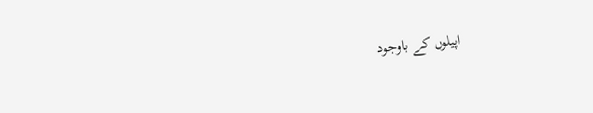اپیلوں کے باوجود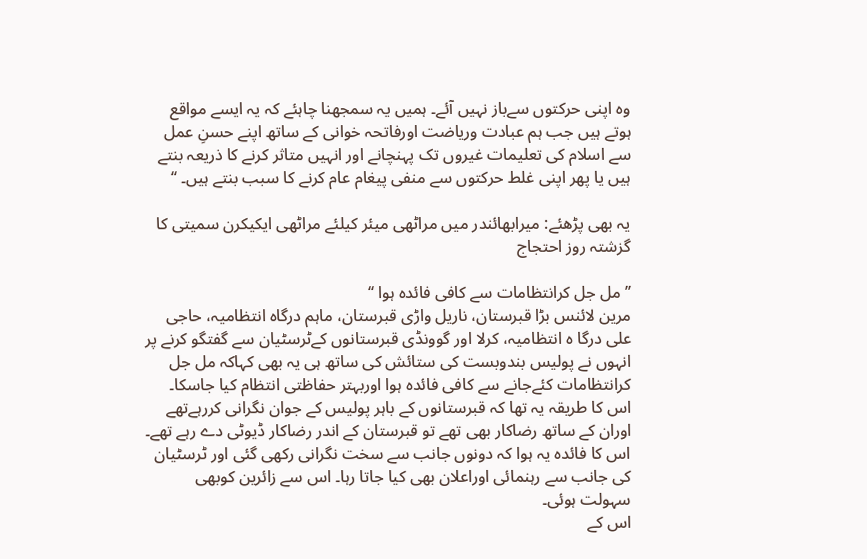وہ اپنی حرکتوں سےباز نہیں آئے۔ ہمیں یہ سمجھنا چاہئے کہ یہ ایسے مواقع ہوتے ہیں جب ہم عبادت وریاضت اورفاتحہ خوانی کے ساتھ اپنے حسنِ عمل سے اسلام کی تعلیمات غیروں تک پہنچانے اور انہیں متاثر کرنے کا ذریعہ بنتے ہیں یا پھر اپنی غلط حرکتوں سے منفی پیغام عام کرنے کا سبب بنتے ہیں۔ ‘‘

یہ بھی پڑھئے: میرابھائندر میں مراٹھی میئر کیلئے مراٹھی ایکیکرن سمیتی کا گزشتہ روز احتجاج

’’مل جل کرانتظامات سے کافی فائدہ ہوا ‘‘
مرین لائنس بڑا قبرستان، ناریل واڑی قبرستان، ماہم درگاہ انتظامیہ، حاجی علی درگا ہ انتظامیہ، کرلا اور گوونڈی قبرستانوں کےٹرسٹیان سے گفتگو کرنے پر انہوں نے پولیس بندوبست کی ستائش کی ساتھ ہی یہ بھی کہاکہ مل جل کرانتظامات کئےجانے سے کافی فائدہ ہوا اوربہتر حفاظتی انتظام کیا جاسکا۔ اس کا طریقہ یہ تھا کہ قبرستانوں کے باہر پولیس کے جوان نگرانی کررہےتھے اوران کے ساتھ رضاکار بھی تھے تو قبرستان کے اندر رضاکار ڈیوٹی دے رہے تھے۔ اس کا فائدہ یہ ہوا کہ دونوں جانب سے سخت نگرانی رکھی گئی اور ٹرسٹیان کی جانب سے رہنمائی اوراعلان بھی کیا جاتا رہا۔ اس سے زائرین کوبھی سہولت ہوئی۔
اس کے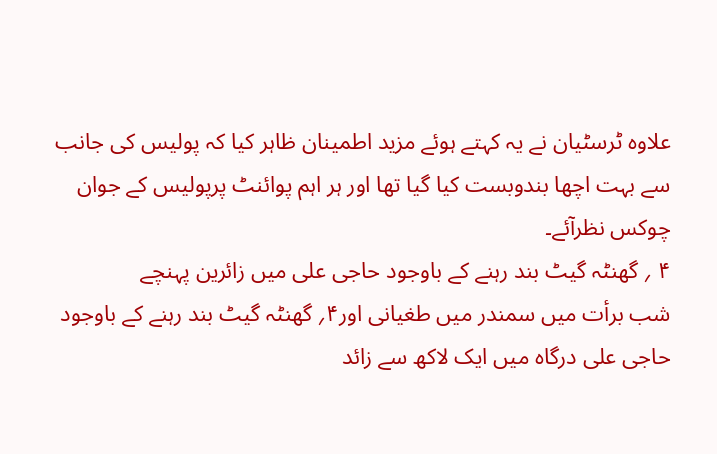علاوہ ٹرسٹیان نے یہ کہتے ہوئے مزید اطمینان ظاہر کیا کہ پولیس کی جانب سے بہت اچھا بندوبست کیا گیا تھا اور ہر اہم پوائنٹ پرپولیس کے جوان چوکس نظرآئے۔
۴ ؍ گھنٹہ گیٹ بند رہنے کے باوجود حاجی علی میں زائرین پہنچے
شب برأت میں سمندر میں طغیانی اور۴؍ گھنٹہ گیٹ بند رہنے کے باوجود حاجی علی درگاہ میں ایک لاکھ سے زائد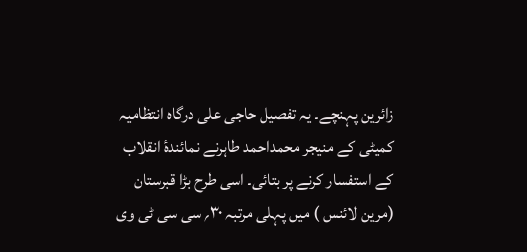زائرین پہنچے۔ یہ تفصیل حاجی علی درگاہ انتظامیہ کمیٹی کے منیجر محمداحمد طاہرنے نمائندۂ انقلاب کے استفسار کرنے پر بتائی۔ اسی طرح بڑا قبرستان (مرین لائنس ) میں پہلی مرتبہ ۳۰؍ سی سی ٹی وی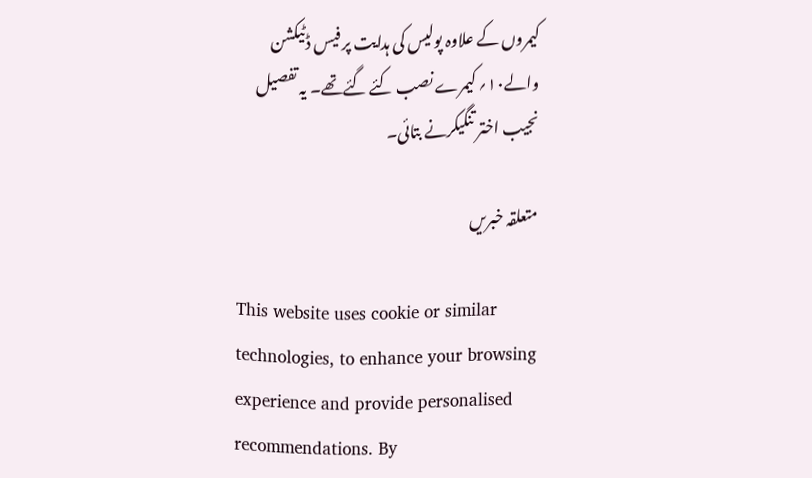کیمروں کے علاوہ پولیس کی ہدایت پر فیس ڈٹیکشن والے۱۰؍ کیمرے نصب کئے گئےتھے۔ یہ تفصیل نجیب اختر تنگیکرنے بتائی۔

متعلقہ خبریں

This website uses cookie or similar technologies, to enhance your browsing experience and provide personalised recommendations. By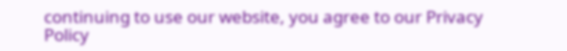continuing to use our website, you agree to our Privacy Policy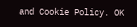and Cookie Policy. OK